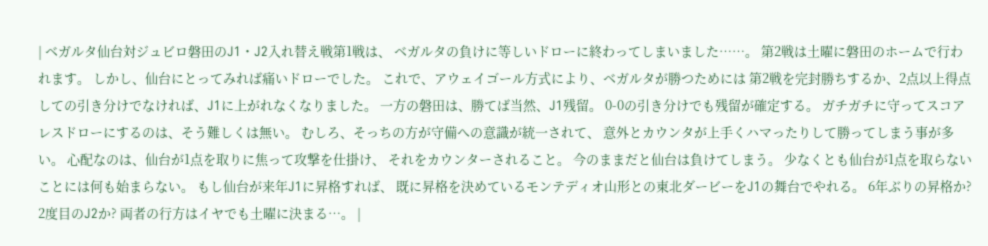| ベガルタ仙台対ジュビロ磐田のJ1・J2入れ替え戦第1戦は、 ベガルタの負けに等しいドローに終わってしまいました……。 第2戦は土曜に磐田のホームで行われます。 しかし、仙台にとってみれば痛いドローでした。 これで、アウェイゴール方式により、ベガルタが勝つためには 第2戦を完封勝ちするか、2点以上得点しての引き分けでなければ、J1に上がれなくなりました。 一方の磐田は、勝てば当然、J1残留。 0-0の引き分けでも残留が確定する。 ガチガチに守ってスコアレスドローにするのは、そう難しくは無い。 むしろ、そっちの方が守備への意識が統一されて、 意外とカウンタが上手くハマったりして勝ってしまう事が多い。 心配なのは、仙台が1点を取りに焦って攻撃を仕掛け、 それをカウンターされること。 今のままだと仙台は負けてしまう。 少なくとも仙台が1点を取らないことには何も始まらない。 もし仙台が来年J1に昇格すれば、 既に昇格を決めているモンテディオ山形との東北ダービーをJ1の舞台でやれる。 6年ぶりの昇格か? 2度目のJ2か? 両者の行方はイヤでも土曜に決まる…。 |